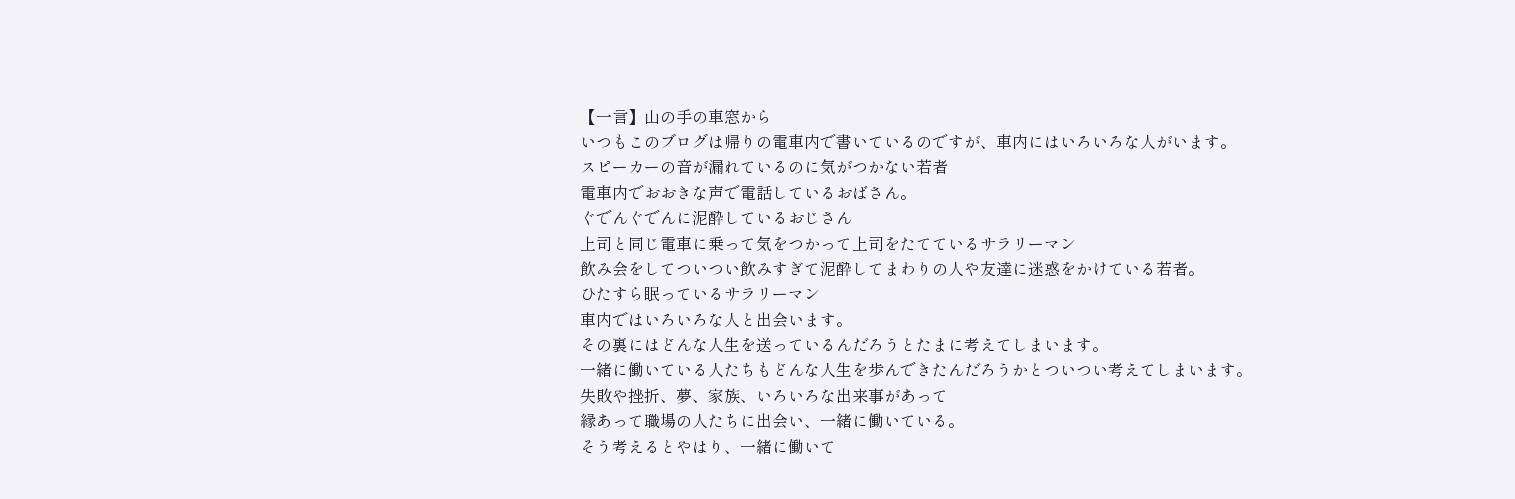【一言】山の手の車窓から
いつもこのブログは帰りの電車内で書いているのですが、車内にはいろいろな人がいます。
スピーカーの音が漏れているのに気がつかない若者
電車内でおおきな声で電話しているおばさん。
ぐでんぐでんに泥酔しているおじさん
上司と同じ電車に乗って気をつかって上司をたてているサラリーマン
飲み会をしてついつい飲みすぎて泥酔してまわりの人や友達に迷惑をかけている若者。
ひたすら眠っているサラリーマン
車内ではいろいろな人と出会います。
その裏にはどんな人生を送っているんだろうとたまに考えてしまいます。
一緒に働いている人たちもどんな人生を歩んできたんだろうかとついつい考えてしまいます。
失敗や挫折、夢、家族、いろいろな出来事があって
縁あって職場の人たちに出会い、一緒に働いている。
そう考えるとやはり、一緒に働いて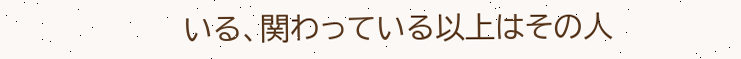いる、関わっている以上はその人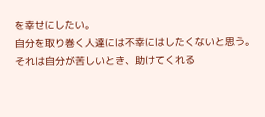を幸せにしたい。
自分を取り巻く人達には不幸にはしたくないと思う。
それは自分が苦しいとき、助けてくれる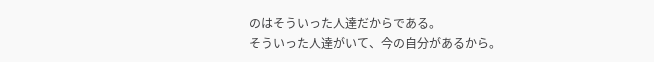のはそういった人達だからである。
そういった人達がいて、今の自分があるから。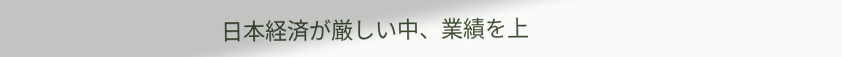日本経済が厳しい中、業績を上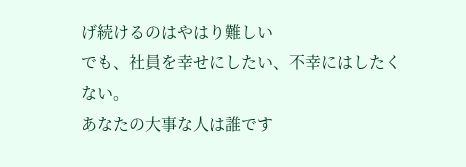げ続けるのはやはり難しい
でも、社員を幸せにしたい、不幸にはしたくない。
あなたの大事な人は誰です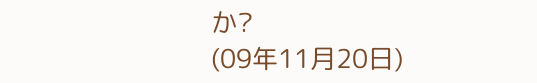か?
(09年11月20日)